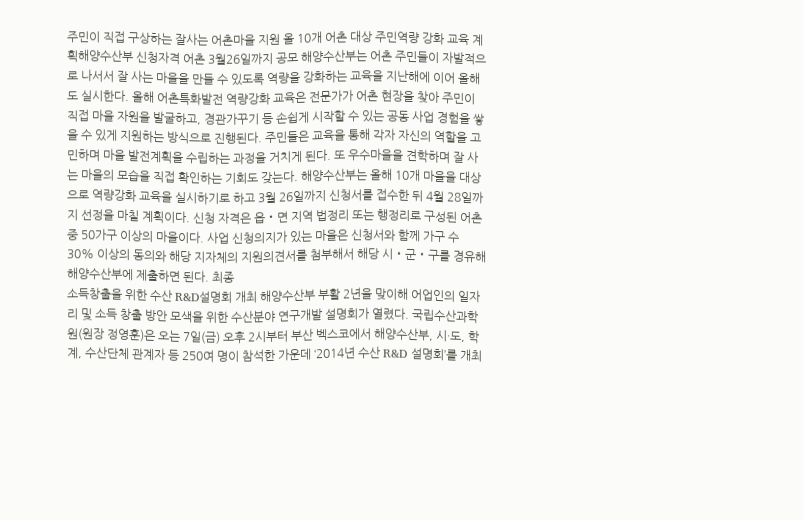주민이 직접 구상하는 잘사는 어촌마을 지원 올 10개 어촌 대상 주민역량 강화 교육 계획해양수산부 신청자격 어촌 3월26일까지 공모 해양수산부는 어촌 주민들이 자발적으로 나서서 잘 사는 마을을 만들 수 있도록 역량을 강화하는 교육을 지난해에 이어 올해도 실시한다. 올해 어촌특화발전 역량강화 교육은 전문가가 어촌 현장을 찾아 주민이 직접 마을 자원을 발굴하고, 경관가꾸기 등 손쉽게 시작할 수 있는 공동 사업 경험을 쌓을 수 있게 지원하는 방식으로 진행된다. 주민들은 교육을 통해 각자 자신의 역할을 고민하며 마을 발전계획을 수립하는 과정을 거치게 된다. 또 우수마을을 견학하며 잘 사는 마을의 모습을 직접 확인하는 기회도 갖는다. 해양수산부는 올해 10개 마을을 대상으로 역량강화 교육을 실시하기로 하고 3월 26일까지 신청서를 접수한 뒤 4월 28일까지 선정을 마칠 계획이다. 신청 자격은 읍‧면 지역 법정리 또는 행정리로 구성된 어촌 중 50가구 이상의 마을이다. 사업 신청의지가 있는 마을은 신청서와 함께 가구 수 30% 이상의 동의와 해당 지자체의 지원의견서를 첨부해서 해당 시‧군‧구를 경유해 해양수산부에 제출하면 된다. 최종
소득창출을 위한 수산 R&D설명회 개최 해양수산부 부활 2년을 맞이해 어업인의 일자리 및 소득 창출 방안 모색을 위한 수산분야 연구개발 설명회가 열렸다. 국립수산과학원(원장 정영훈)은 오는 7일(금) 오후 2시부터 부산 벡스코에서 해양수산부, 시·도, 학계, 수산단체 관계자 등 250여 명이 참석한 가운데 ‘2014년 수산 R&D 설명회’를 개최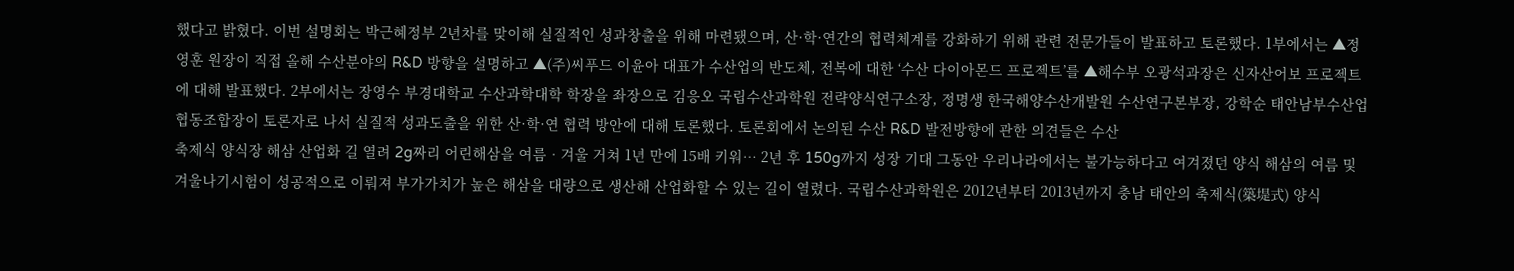했다고 밝혔다. 이번 설명회는 박근혜정부 2년차를 맞이해 실질적인 성과창출을 위해 마련됐으며, 산·학·연간의 협력체계를 강화하기 위해 관련 전문가들이 발표하고 토론했다. 1부에서는 ▲정영훈 원장이 직접 올해 수산분야의 R&D 방향을 설명하고 ▲(주)씨푸드 이윤아 대표가 수산업의 반도체, 전복에 대한 ‘수산 다이아몬드 프로젝트’를 ▲해수부 오광석과장은 신자산어보 프로젝트에 대해 발표했다. 2부에서는 장영수 부경대학교 수산과학대학 학장을 좌장으로 김응오 국립수산과학원 전략양식연구소장, 정명생 한국해양수산개발원 수산연구본부장, 강학순 태안남부수산업협동조합장이 토론자로 나서 실질적 성과도출을 위한 산·학·연 협력 방안에 대해 토론했다. 토론회에서 논의된 수산 R&D 발전방향에 관한 의견들은 수산
축제식 양식장 해삼 산업화 길 열려 2g짜리 어린해삼을 여름‧겨울 거쳐 1년 만에 15배 키워… 2년 후 150g까지 성장 기대 그동안 우리나라에서는 불가능하다고 여겨졌던 양식 해삼의 여름 및 겨울나기시험이 성공적으로 이뤄져 부가가치가 높은 해삼을 대량으로 생산해 산업화할 수 있는 길이 열렸다. 국립수산과학원은 2012년부터 2013년까지 충남 태안의 축제식(築堤式) 양식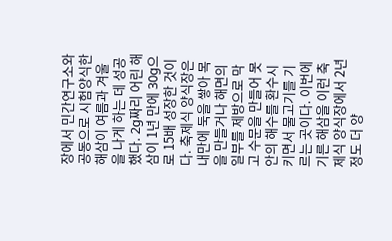장에서 민간연구소와 공동으로 시험양식한 해삼이 여름과 겨울을 나게 하는 데 성공했다. 2g짜리 어린 해삼이 1년 만에 30g으로 15배 성장한 것이다. 축제식 양식장은 내만에 둑을 쌓아 목을 만들거나 해면의 일부를 제방으로 막고 수문을 만들어 못 안의 해수를 환수시키면서 물고기를 기르는 곳이다. 이번에 기른 해삼을 이런 축제식 양식장에서 2년 정도 더 양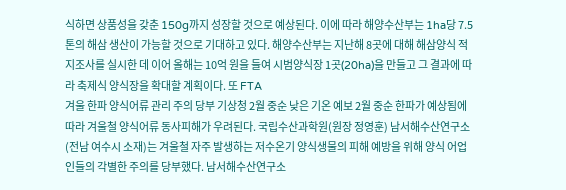식하면 상품성을 갖춘 150g까지 성장할 것으로 예상된다. 이에 따라 해양수산부는 1ha당 7.5톤의 해삼 생산이 가능할 것으로 기대하고 있다. 해양수산부는 지난해 8곳에 대해 해삼양식 적지조사를 실시한 데 이어 올해는 10억 원을 들여 시범양식장 1곳(20ha)을 만들고 그 결과에 따라 축제식 양식장을 확대할 계획이다. 또 FTA
겨울 한파 양식어류 관리 주의 당부 기상청 2월 중순 낮은 기온 예보 2월 중순 한파가 예상됨에 따라 겨울철 양식어류 동사피해가 우려된다. 국립수산과학원(원장 정영훈) 남서해수산연구소(전남 여수시 소재)는 겨울철 자주 발생하는 저수온기 양식생물의 피해 예방을 위해 양식 어업인들의 각별한 주의를 당부했다. 남서해수산연구소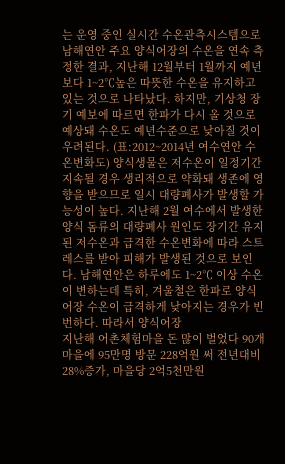는 운영 중인 실시간 수온관측시스템으로 남해연안 주요 양식어장의 수온을 연속 측정한 결과, 지난해 12월부터 1월까지 예년보다 1~2℃높은 따뜻한 수온을 유지하고 있는 것으로 나타났다. 하지만, 기상청 장기 예보에 따르면 한파가 다시 올 것으로 예상돼 수온도 예년수준으로 낮아질 것이 우려된다. (표:2012~2014년 여수연안 수온변화도) 양식생물은 저수온이 일정기간 지속될 경우 생리적으로 약화돼 생존에 영향을 받으므로 일시 대량폐사가 발생할 가능성이 높다. 지난해 2월 여수에서 발생한 양식 돔류의 대량폐사 원인도 장기간 유지된 저수온과 급격한 수온변화에 따라 스트레스를 받아 피해가 발생된 것으로 보인다. 남해연안은 하루에도 1~2℃ 이상 수온이 변하는데 특히, 겨울철은 한파로 양식어장 수온이 급격하게 낮아지는 경우가 빈번하다. 따라서 양식어장
지난해 어촌체험마을 돈 많이 벌었다 90개 마을에 95만명 방문 228억원 써 전년대비 28%증가, 마을당 2억5천만원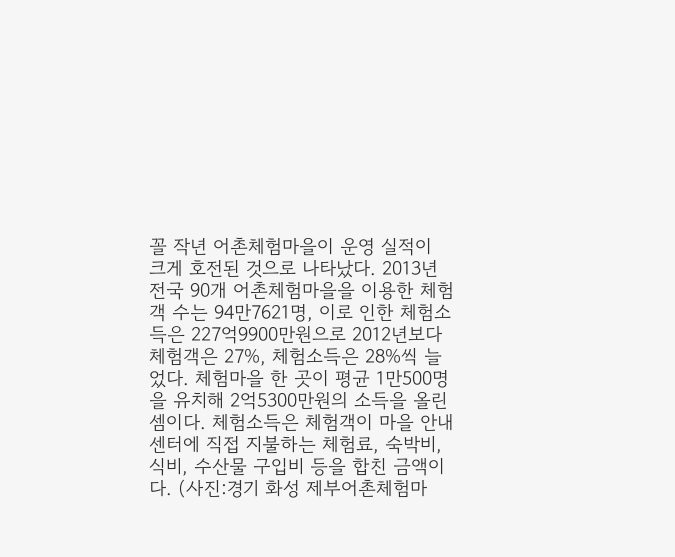꼴 작년 어촌체험마을이 운영 실적이 크게 호전된 것으로 나타났다. 2013년 전국 90개 어촌체험마을을 이용한 체험객 수는 94만7621명, 이로 인한 체험소득은 227억9900만원으로 2012년보다 체험객은 27%, 체험소득은 28%씩 늘었다. 체험마을 한 곳이 평균 1만500명을 유치해 2억5300만원의 소득을 올린 셈이다. 체험소득은 체험객이 마을 안내센터에 직접 지불하는 체험료, 숙박비, 식비, 수산물 구입비 등을 합친 금액이다. (사진:경기 화성 제부어촌체험마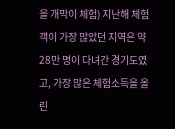을 개막이 체험) 지난해 체험객이 가장 많았던 지역은 약 28만 명이 다녀간 경기도였고, 가장 많은 체험소득을 올린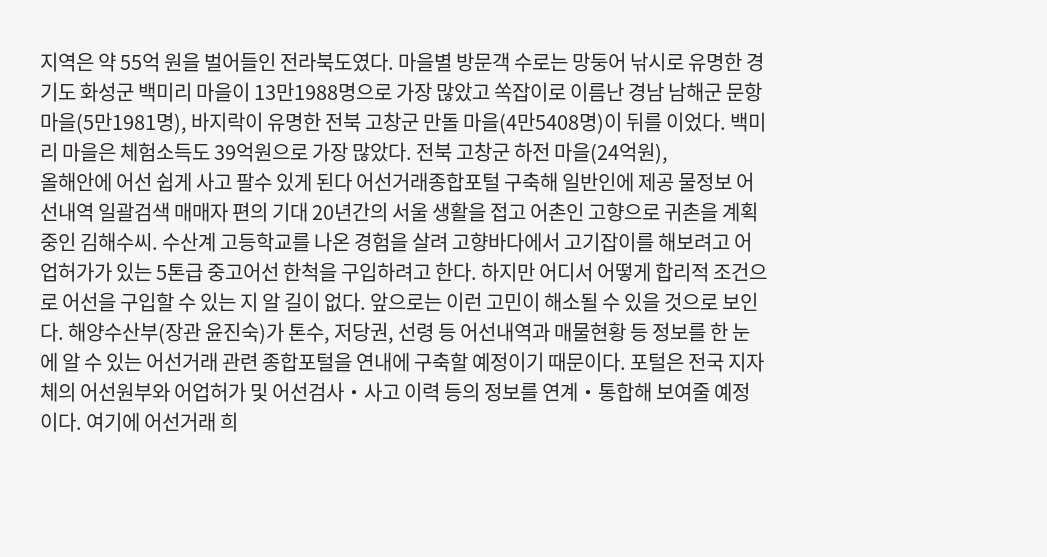지역은 약 55억 원을 벌어들인 전라북도였다. 마을별 방문객 수로는 망둥어 낚시로 유명한 경기도 화성군 백미리 마을이 13만1988명으로 가장 많았고 쏙잡이로 이름난 경남 남해군 문항 마을(5만1981명), 바지락이 유명한 전북 고창군 만돌 마을(4만5408명)이 뒤를 이었다. 백미리 마을은 체험소득도 39억원으로 가장 많았다. 전북 고창군 하전 마을(24억원),
올해안에 어선 쉽게 사고 팔수 있게 된다 어선거래종합포털 구축해 일반인에 제공 물정보 어선내역 일괄검색 매매자 편의 기대 20년간의 서울 생활을 접고 어촌인 고향으로 귀촌을 계획 중인 김해수씨. 수산계 고등학교를 나온 경험을 살려 고향바다에서 고기잡이를 해보려고 어업허가가 있는 5톤급 중고어선 한척을 구입하려고 한다. 하지만 어디서 어떻게 합리적 조건으로 어선을 구입할 수 있는 지 알 길이 없다. 앞으로는 이런 고민이 해소될 수 있을 것으로 보인다. 해양수산부(장관 윤진숙)가 톤수, 저당권, 선령 등 어선내역과 매물현황 등 정보를 한 눈에 알 수 있는 어선거래 관련 종합포털을 연내에 구축할 예정이기 때문이다. 포털은 전국 지자체의 어선원부와 어업허가 및 어선검사‧사고 이력 등의 정보를 연계‧통합해 보여줄 예정이다. 여기에 어선거래 희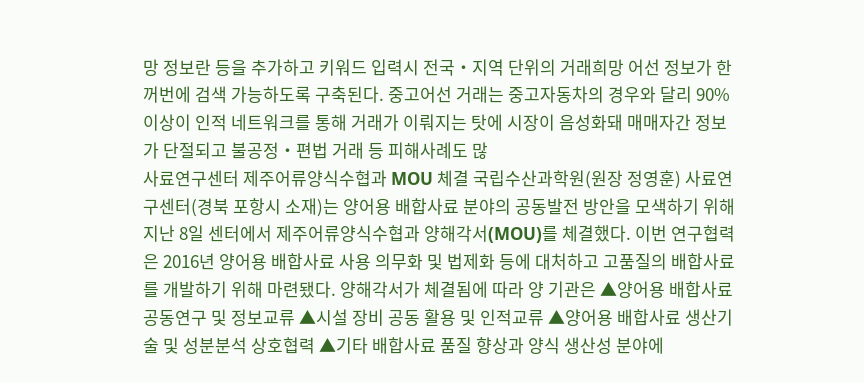망 정보란 등을 추가하고 키워드 입력시 전국‧지역 단위의 거래희망 어선 정보가 한꺼번에 검색 가능하도록 구축된다. 중고어선 거래는 중고자동차의 경우와 달리 90% 이상이 인적 네트워크를 통해 거래가 이뤄지는 탓에 시장이 음성화돼 매매자간 정보가 단절되고 불공정‧편법 거래 등 피해사례도 많
사료연구센터 제주어류양식수협과 MOU 체결 국립수산과학원(원장 정영훈) 사료연구센터(경북 포항시 소재)는 양어용 배합사료 분야의 공동발전 방안을 모색하기 위해 지난 8일 센터에서 제주어류양식수협과 양해각서(MOU)를 체결했다. 이번 연구협력은 2016년 양어용 배합사료 사용 의무화 및 법제화 등에 대처하고 고품질의 배합사료를 개발하기 위해 마련됐다. 양해각서가 체결됨에 따라 양 기관은 ▲양어용 배합사료 공동연구 및 정보교류 ▲시설 장비 공동 활용 및 인적교류 ▲양어용 배합사료 생산기술 및 성분분석 상호협력 ▲기타 배합사료 품질 향상과 양식 생산성 분야에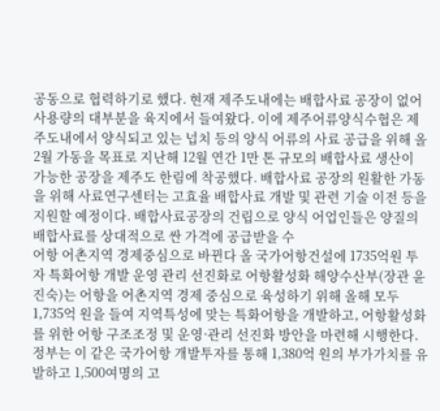공동으로 협력하기로 했다. 현재 제주도내에는 배합사료 공장이 없어 사용량의 대부분을 육지에서 들여왔다. 이에 제주어류양식수협은 제주도내에서 양식되고 있는 넙치 등의 양식 어류의 사료 공급을 위해 올 2월 가동을 목표로 지난해 12월 연간 1만 톤 규모의 배합사료 생산이 가능한 공장을 제주도 한림에 착공했다. 배합사료 공장의 원활한 가동을 위해 사료연구센터는 고효율 배합사료 개발 및 관련 기술 이전 등을 지원할 예정이다. 배합사료공장의 건립으로 양식 어업인들은 양질의 배합사료를 상대적으로 싼 가격에 공급받을 수
어항 어촌지역 경제중심으로 바뀐다 올 국가어항건설에 1735억원 투자 특화어항 개발 운영 관리 선진화로 어항활성화 해양수산부(장관 윤진숙)는 어항을 어촌지역 경제 중심으로 육성하기 위해 올해 모두 1,735억 원을 들여 지역특성에 맞는 특화어항을 개발하고, 어항활성화를 위한 어항 구조조정 및 운영·관리 선진화 방안을 마련해 시행한다. 정부는 이 같은 국가어항 개발투자를 통해 1,380억 원의 부가가치를 유발하고 1,500여명의 고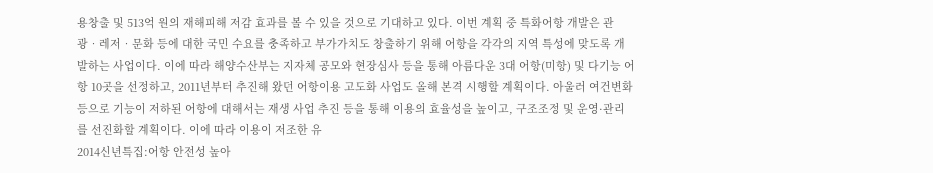용창출 및 513억 원의 재해피해 저감 효과를 볼 수 있을 것으로 기대하고 있다. 이번 계획 중 특화어항 개발은 관광‧레저‧문화 등에 대한 국민 수요를 충족하고 부가가치도 창출하기 위해 어항을 각각의 지역 특성에 맞도록 개발하는 사업이다. 이에 따라 해양수산부는 지자체 공모와 현장심사 등을 통해 아름다운 3대 어항(미항) 및 다기능 어항 10곳을 선정하고, 2011년부터 추진해 왔던 어항이용 고도화 사업도 올해 본격 시행할 계획이다. 아울러 여건변화 등으로 기능이 저하된 어항에 대해서는 재생 사업 추진 등을 통해 이용의 효율성을 높이고, 구조조정 및 운영·관리를 선진화할 계획이다. 이에 따라 이용이 저조한 유
2014신년특집:어항 안전성 높아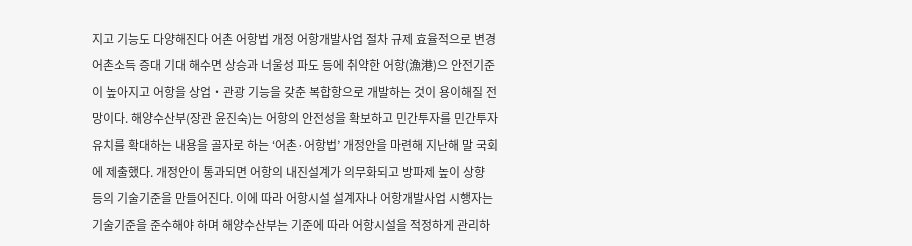지고 기능도 다양해진다 어촌 어항법 개정 어항개발사업 절차 규제 효율적으로 변경 어촌소득 증대 기대 해수면 상승과 너울성 파도 등에 취약한 어항(漁港)으 안전기준이 높아지고 어항을 상업‧관광 기능을 갖춘 복합항으로 개발하는 것이 용이해질 전망이다. 해양수산부(장관 윤진숙)는 어항의 안전성을 확보하고 민간투자를 민간투자 유치를 확대하는 내용을 골자로 하는 ‘어촌·어항법’ 개정안을 마련해 지난해 말 국회에 제출했다. 개정안이 통과되면 어항의 내진설계가 의무화되고 방파제 높이 상향 등의 기술기준을 만들어진다. 이에 따라 어항시설 설계자나 어항개발사업 시행자는 기술기준을 준수해야 하며 해양수산부는 기준에 따라 어항시설을 적정하게 관리하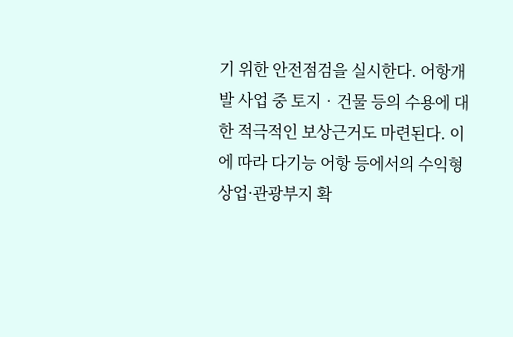기 위한 안전점검을 실시한다. 어항개발 사업 중 토지‧건물 등의 수용에 대한 적극적인 보상근거도 마련된다. 이에 따라 다기능 어항 등에서의 수익형 상업·관광부지 확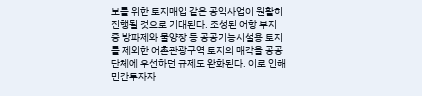보를 위한 토지매입 같은 공익사업이 원활히 진행될 것으로 기대된다. 조성된 어항 부지 중 방파제와 물양장 등 공공기능시설용 토지를 제외한 어촌관광구역 토지의 매각을 공공단체에 우선하던 규제도 완화된다. 이로 인해 민간투자자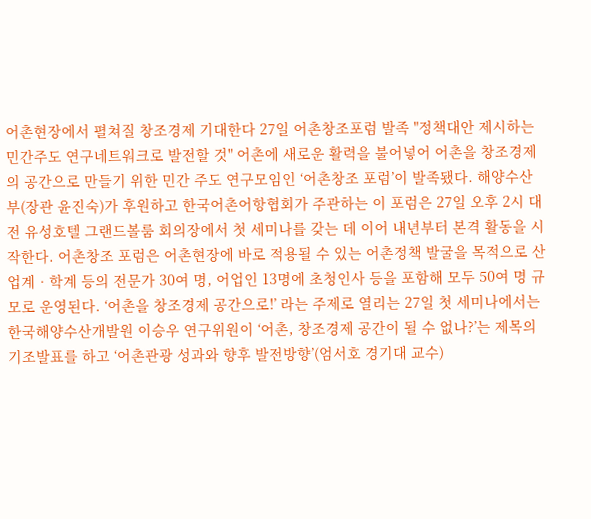어촌현장에서 펼쳐질 창조경제 기대한다 27일 어촌창조포럼 발족 "정책대안 제시하는 민간주도 연구네트워크로 발전할 것" 어촌에 새로운 활력을 불어넣어 어촌을 창조경제의 공간으로 만들기 위한 민간 주도 연구모임인 ‘어촌창조 포럼’이 발족됐다. 해양수산부(장관 윤진숙)가 후원하고 한국어촌어항협회가 주관하는 이 포럼은 27일 오후 2시 대전 유성호텔 그랜드볼룸 회의장에서 첫 세미나를 갖는 데 이어 내년부터 본격 활동을 시작한다. 어촌창조 포럼은 어촌현장에 바로 적용될 수 있는 어촌정책 발굴을 목적으로 산업계‧학계 등의 전문가 30여 명, 어업인 13명에 초청인사 등을 포함해 모두 50여 명 규모로 운영된다. ‘어촌을 창조경제 공간으로!’ 라는 주제로 열리는 27일 첫 세미나에서는 한국해양수산개발원 이승우 연구위원이 ‘어촌, 창조경제 공간이 될 수 없나?’는 제목의 기조발표를 하고 ‘어촌관광 성과와 향후 발전방향’(엄서호 경기대 교수)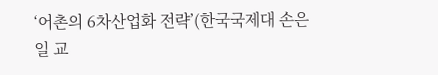‘어촌의 6차산업화 전략’(한국국제대 손은일 교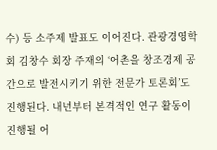수) 등 소주제 발표도 이어진다. 관광경영학회 김창수 회장 주재의 ‘어촌을 창조경제 공간으로 발전시키기 위한 전문가 토론회’도 진행된다. 내년부터 본격적인 연구 활동이 진행될 어